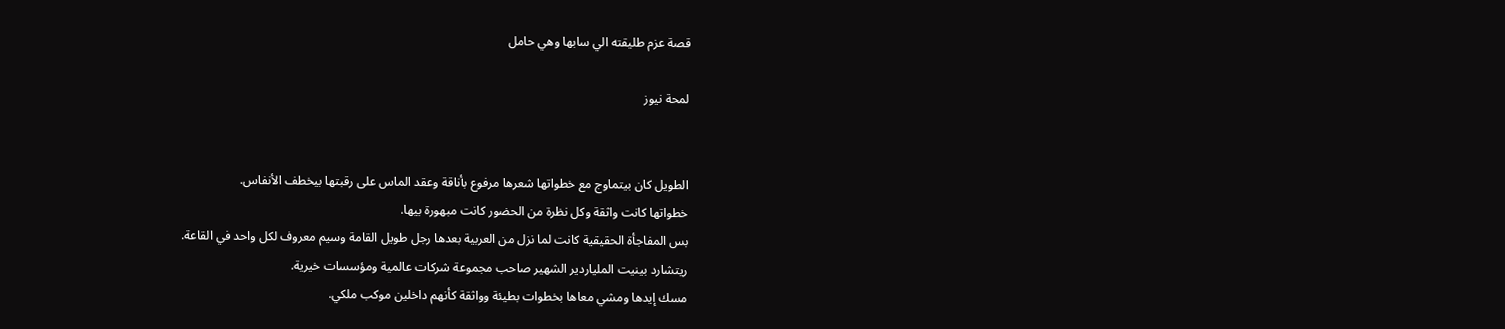قصة عزم طليقته الي سابها وهي حامل

لمحة نيوز


الطويل كان بيتماوج مع خطواتها شعرها مرفوع بأناقة وعقد الماس على رقبتها بيخطف الأنفاس.
خطواتها كانت واثقة وكل نظرة من الحضور كانت مبهورة بيها.
بس المفاجأة الحقيقية كانت لما نزل من العربية بعدها رجل طويل القامة وسيم معروف لكل واحد في القاعة.
ريتشارد بينيت الملياردير الشهير صاحب مجموعة شركات عالمية ومؤسسات خيرية.
مسك إيدها ومشي معاها بخطوات بطيئة وواثقة كأنهم داخلين موكب ملكي.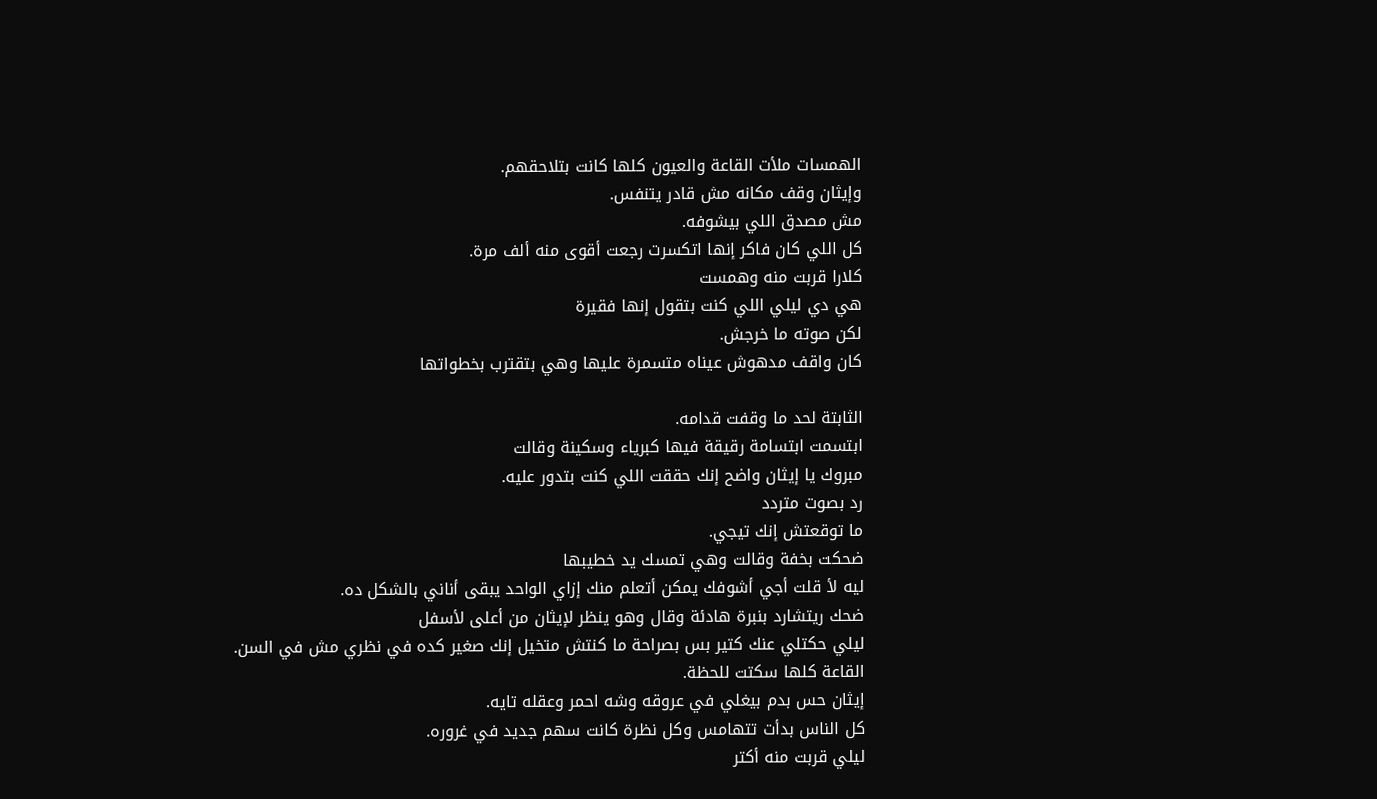الهمسات ملأت القاعة والعيون كلها كانت بتلاحقهم.
وإيثان وقف مكانه مش قادر يتنفس.
مش مصدق اللي بيشوفه.
كل اللي كان فاكر إنها اتكسرت رجعت أقوى منه ألف مرة.
كلارا قربت منه وهمست
هي دي ليلي اللي كنت بتقول إنها فقيرة
لكن صوته ما خرجش.
كان واقف مدهوش عيناه متسمرة عليها وهي بتقترب بخطواتها

الثابتة لحد ما وقفت قدامه.
ابتسمت ابتسامة رقيقة فيها كبرياء وسكينة وقالت
مبروك يا إيثان واضح إنك حققت اللي كنت بتدور عليه.
رد بصوت متردد
ما توقعتش إنك تيجي.
ضحكت بخفة وقالت وهي تمسك يد خطيبها
ليه لأ قلت أجي أشوفك يمكن أتعلم منك إزاي الواحد يبقى أناني بالشكل ده.
ضحك ريتشارد بنبرة هادئة وقال وهو ينظر لإيثان من أعلى لأسفل
ليلي حكتلي عنك كتير بس بصراحة ما كنتش متخيل إنك صغير كده في نظري مش في السن.
القاعة كلها سكتت للحظة.
إيثان حس بدم بيغلي في عروقه وشه احمر وعقله تايه.
كل الناس بدأت تتهامس وكل نظرة كانت سهم جديد في غروره.
ليلي قربت منه أكتر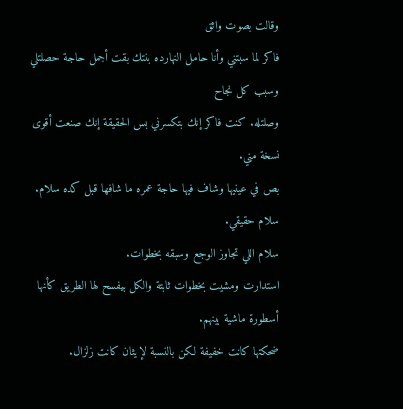وقالت بصوت واثق
فاكر لما سبتني وأنا حامل النهارده بنتك بقت أجمل حاجة حصلتلي وسبب كل نجاح
وصلتله. كنت فاكر إنك بتكسرني بس الحقيقة إنك صنعت أقوى نسخة مني.
بص في عينيها وشاف فيها حاجة عمره ما شافها قبل كده سلام.
سلام حقيقي.
سلام اللي تجاوز الوجع وسبقه بخطوات.
استدارت ومشيت بخطوات ثابتة والكل بيفسح لها الطريق كأنها أسطورة ماشية بينهم.
ضحكتها كانت خفيفة لكن بالنسبة لإيثان كانت زلزال.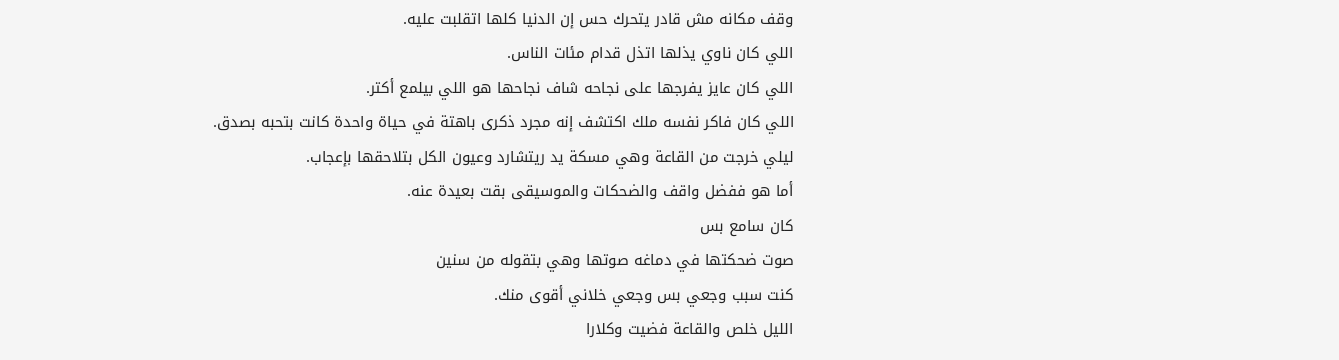وقف مكانه مش قادر يتحرك حس إن الدنيا كلها اتقلبت عليه.
اللي كان ناوي يذلها اتذل قدام مئات الناس.
اللي كان عايز يفرجها على نجاحه شاف نجاحها هو اللي بيلمع أكتر.
اللي كان فاكر نفسه ملك اكتشف إنه مجرد ذكرى باهتة في حياة واحدة كانت بتحبه بصدق.
ليلي خرجت من القاعة وهي مسكة يد ريتشارد وعيون الكل بتلاحقها بإعجاب.
أما هو ففضل واقف والضحكات والموسيقى بقت بعيدة عنه.
كان سامع بس
صوت ضحكتها في دماغه صوتها وهي بتقوله من سنين
كنت سبب وجعي بس وجعي خلاني أقوى منك.
الليل خلص والقاعة فضيت وكلارا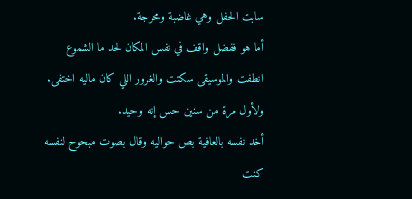سابت الحفل وهي غاضبة ومحرجة.
أما هو ففضل واقف في نفس المكان لحد ما الشموع انطفت والموسيقى سكتت والغرور اللي كان ماليه اختفى.
ولأول مرة من سنين حس إنه وحيد.
أخد نفسه بالعافية بص حواليه وقال بصوت مبحوح لنفسه
كنت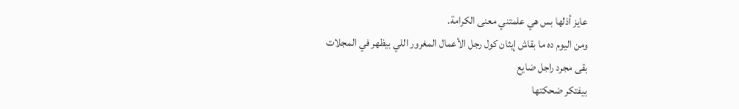عايز أذلها بس هي علمتني معنى الكرامة.
ومن اليوم ده ما بقاش إيثان كول رجل الأعمال المغرور اللي بيظهر في المجلات
بقى مجرد راجل ضايع
بيفتكر ضحكتها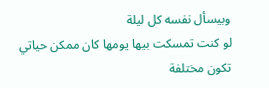وبيسأل نفسه كل ليلة
لو كنت تمسكت بيها يومها كان ممكن حياتي تكون مختلفة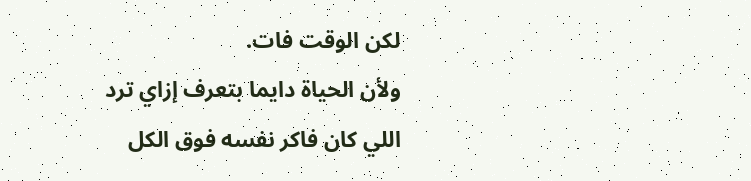لكن الوقت فات.
ولأن الحياة دايما بتعرف إزاي ترد
اللي كان فاكر نفسه فوق الكل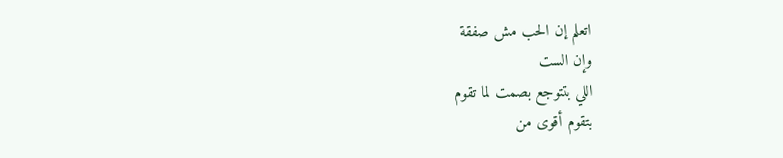اتعلم إن الحب مش صفقة
وإن الست
اللي بتتوجع بصمت لما تقوم
بتقوم أقوى من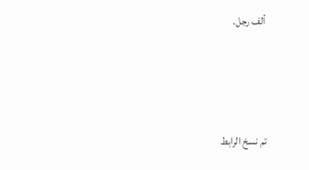ألف رجل.



تم نسخ الرابط